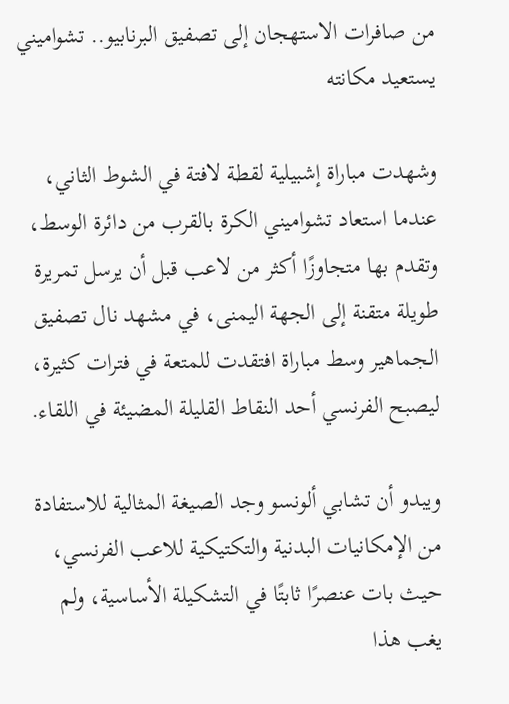من صافرات الاستهجان إلى تصفيق البرنابيو.. تشواميني يستعيد مكانته

وشهدت مباراة إشبيلية لقطة لافتة في الشوط الثاني، عندما استعاد تشواميني الكرة بالقرب من دائرة الوسط، وتقدم بها متجاوزًا أكثر من لاعب قبل أن يرسل تمريرة طويلة متقنة إلى الجهة اليمنى، في مشهد نال تصفيق الجماهير وسط مباراة افتقدت للمتعة في فترات كثيرة، ليصبح الفرنسي أحد النقاط القليلة المضيئة في اللقاء.

ويبدو أن تشابي ألونسو وجد الصيغة المثالية للاستفادة من الإمكانيات البدنية والتكتيكية للاعب الفرنسي، حيث بات عنصرًا ثابتًا في التشكيلة الأساسية، ولم يغب هذا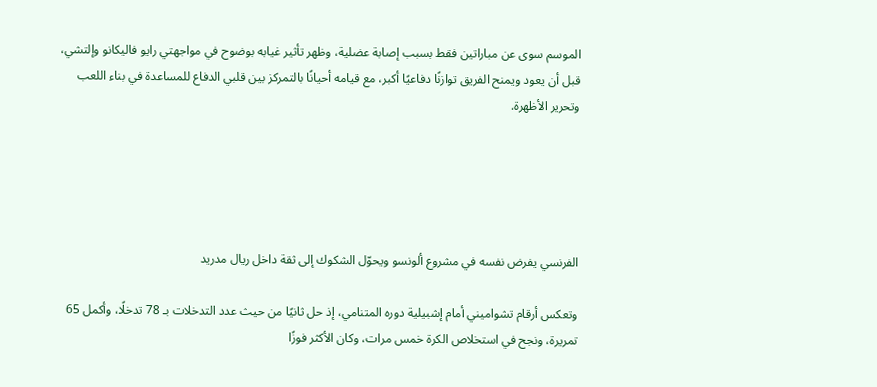الموسم سوى عن مباراتين فقط بسبب إصابة عضلية، وظهر تأثير غيابه بوضوح في مواجهتي رايو فاليكانو وإلتشي، قبل أن يعود ويمنح الفريق توازنًا دفاعيًا أكبر، مع قيامه أحيانًا بالتمركز بين قلبي الدفاع للمساعدة في بناء اللعب وتحرير الأظهرة.





الفرنسي يفرض نفسه في مشروع ألونسو ويحوّل الشكوك إلى ثقة داخل ريال مدريد

وتعكس أرقام تشواميني أمام إشبيلية دوره المتنامي، إذ حل ثانيًا من حيث عدد التدخلات بـ 78 تدخلًا، وأكمل 65 تمريرة، ونجح في استخلاص الكرة خمس مرات، وكان الأكثر فوزًا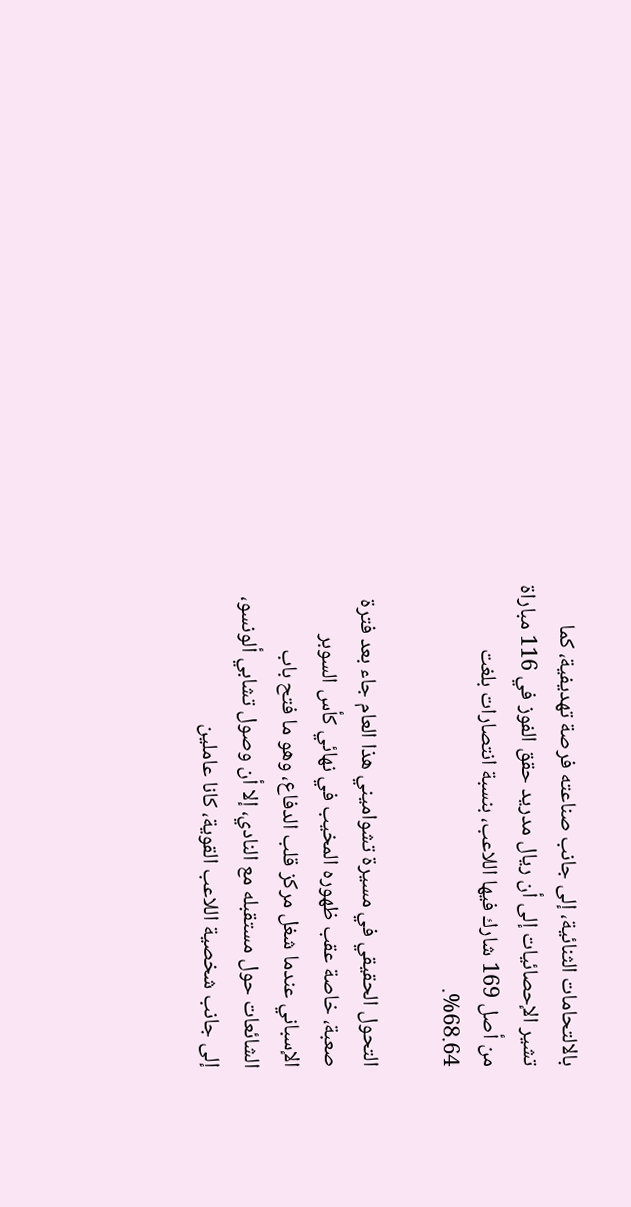بالالتحامات الثنائية، إلى جانب صناعته فرصة تهديفية، كما تشير الإحصائيات إلى أن ريال مدريد حقق الفوز في 116 مباراة من أصل 169 شارك فيها اللاعب، بنسبة انتصارات بلغت 68.64%.

التحول الحقيقي في مسيرة تشواميني هذا العام جاء بعد فترة صعبة، خاصة عقب ظهوره المخيب في نهائي كأس السوبر الإسباني عندما شغل مركز قلب الدفاع، وهو ما فتح باب الشائعات حول مستقبله مع النادي، إلا أن وصول تشابي ألونسو، إلى جانب شخصية اللاعب القوية، كانا عاملين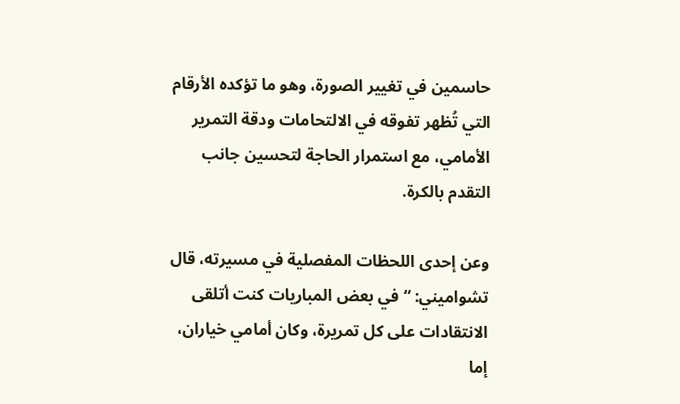حاسمين في تغيير الصورة، وهو ما تؤكده الأرقام التي تُظهر تفوقه في الالتحامات ودقة التمرير الأمامي، مع استمرار الحاجة لتحسين جانب التقدم بالكرة.

وعن إحدى اللحظات المفصلية في مسيرته، قال تشواميني: “في بعض المباريات كنت أتلقى الانتقادات على كل تمريرة، وكان أمامي خياران، إما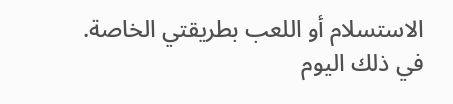الاستسلام أو اللعب بطريقتي الخاصة. في ذلك اليوم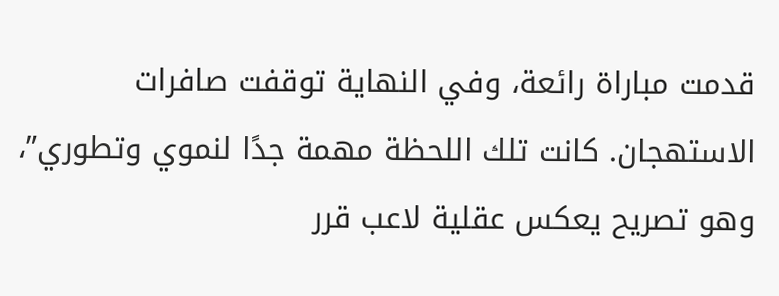قدمت مباراة رائعة، وفي النهاية توقفت صافرات الاستهجان. كانت تلك اللحظة مهمة جدًا لنموي وتطوري”، وهو تصريح يعكس عقلية لاعب قرر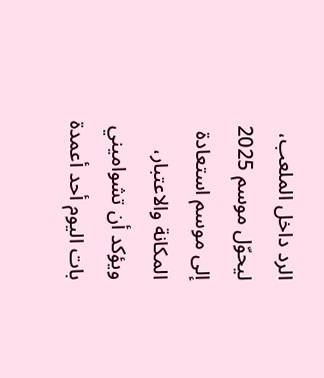الرد داخل الملعب، ليحوّل موسم 2025 إلى موسم استعادة المكانة والاعتبار، ويؤكد أن تشواميني بات اليوم أحد أعمدة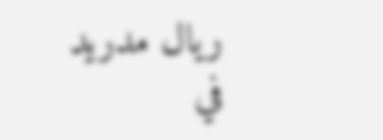ريال مدريد في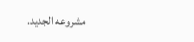مشروعه الجديد.